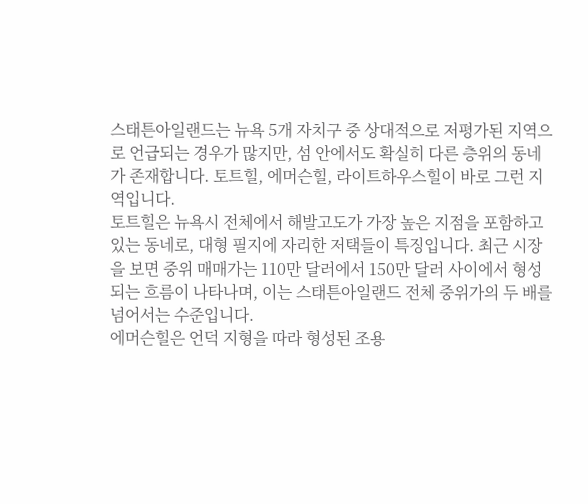스태튼아일랜드는 뉴욕 5개 자치구 중 상대적으로 저평가된 지역으로 언급되는 경우가 많지만, 섬 안에서도 확실히 다른 층위의 동네가 존재합니다. 토트힐, 에머슨힐, 라이트하우스힐이 바로 그런 지역입니다.
토트힐은 뉴욕시 전체에서 해발고도가 가장 높은 지점을 포함하고 있는 동네로, 대형 필지에 자리한 저택들이 특징입니다. 최근 시장을 보면 중위 매매가는 110만 달러에서 150만 달러 사이에서 형성되는 흐름이 나타나며, 이는 스태튼아일랜드 전체 중위가의 두 배를 넘어서는 수준입니다.
에머슨힐은 언덕 지형을 따라 형성된 조용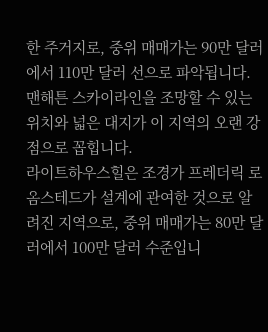한 주거지로, 중위 매매가는 90만 달러에서 110만 달러 선으로 파악됩니다. 맨해튼 스카이라인을 조망할 수 있는 위치와 넓은 대지가 이 지역의 오랜 강점으로 꼽힙니다.
라이트하우스힐은 조경가 프레더릭 로 옴스테드가 설계에 관여한 것으로 알려진 지역으로, 중위 매매가는 80만 달러에서 100만 달러 수준입니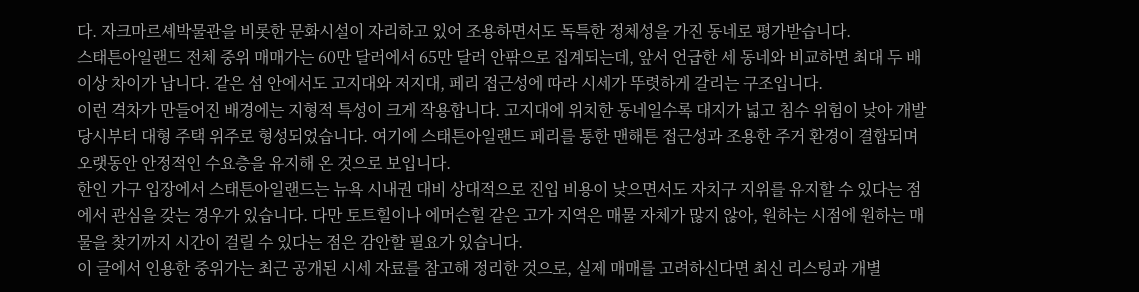다. 자크마르셰박물관을 비롯한 문화시설이 자리하고 있어 조용하면서도 독특한 정체성을 가진 동네로 평가받습니다.
스태튼아일랜드 전체 중위 매매가는 60만 달러에서 65만 달러 안팎으로 집계되는데, 앞서 언급한 세 동네와 비교하면 최대 두 배 이상 차이가 납니다. 같은 섬 안에서도 고지대와 저지대, 페리 접근성에 따라 시세가 뚜렷하게 갈리는 구조입니다.
이런 격차가 만들어진 배경에는 지형적 특성이 크게 작용합니다. 고지대에 위치한 동네일수록 대지가 넓고 침수 위험이 낮아 개발 당시부터 대형 주택 위주로 형성되었습니다. 여기에 스태튼아일랜드 페리를 통한 맨해튼 접근성과 조용한 주거 환경이 결합되며 오랫동안 안정적인 수요층을 유지해 온 것으로 보입니다.
한인 가구 입장에서 스태튼아일랜드는 뉴욕 시내권 대비 상대적으로 진입 비용이 낮으면서도 자치구 지위를 유지할 수 있다는 점에서 관심을 갖는 경우가 있습니다. 다만 토트힐이나 에머슨힐 같은 고가 지역은 매물 자체가 많지 않아, 원하는 시점에 원하는 매물을 찾기까지 시간이 걸릴 수 있다는 점은 감안할 필요가 있습니다.
이 글에서 인용한 중위가는 최근 공개된 시세 자료를 참고해 정리한 것으로, 실제 매매를 고려하신다면 최신 리스팅과 개별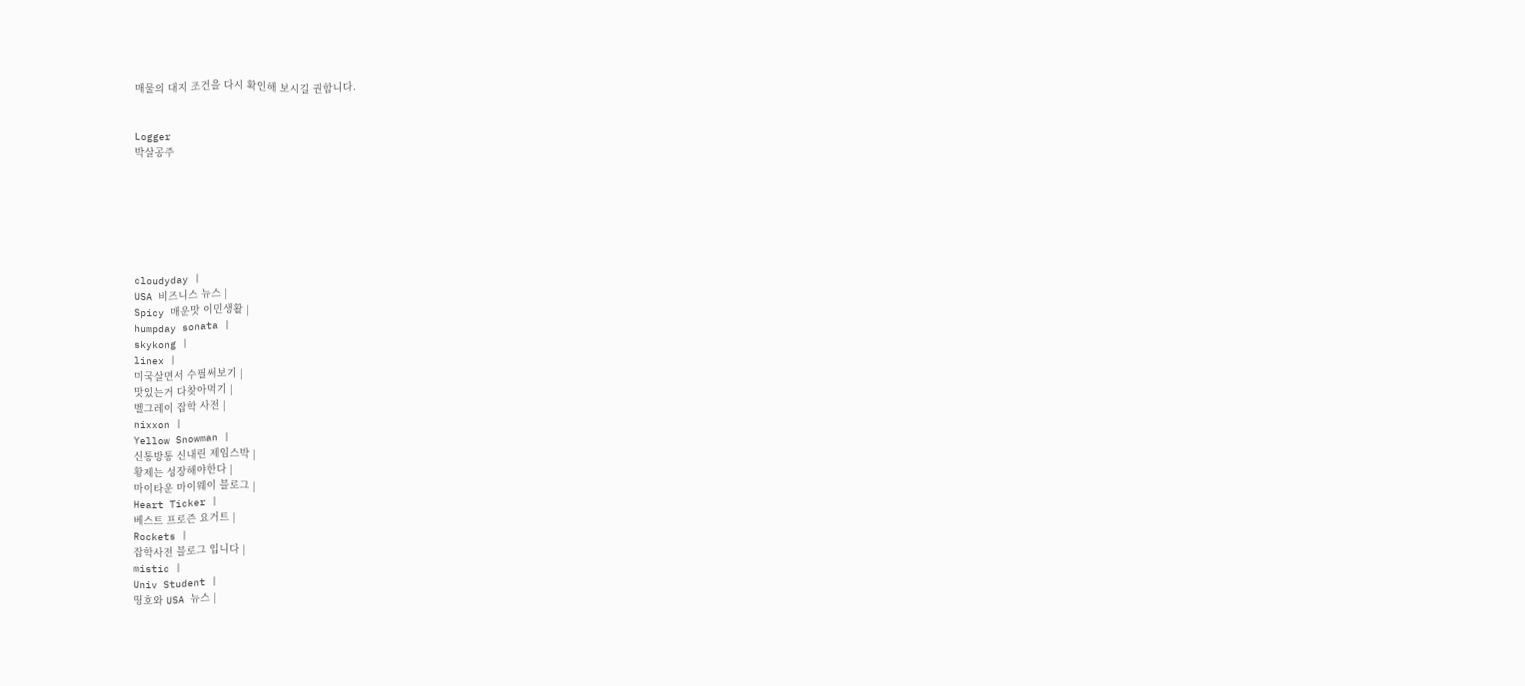매물의 대지 조건을 다시 확인해 보시길 권합니다.


Logger
박살공주







cloudyday |
USA 비즈니스 뉴스 |
Spicy 매운맛 이민생활 |
humpday sonata |
skykong |
linex |
미국살면서 수필써보기 |
맛있는거 다찾아먹기 |
벨그레이 잡학 사전 |
nixxon |
Yellow Snowman |
신통방통 신내린 제임스박 |
황제는 성장해야한다 |
마이타운 마이웨이 블로그 |
Heart Ticker |
베스트 프로즌 요거트 |
Rockets |
잡학사전 블로그 입니다 |
mistic |
Univ Student |
띵호와 USA 뉴스 |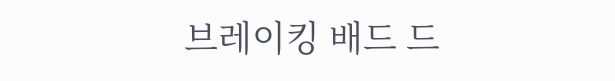브레이킹 배드 드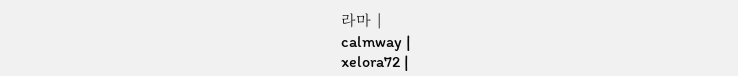라마 |
calmway |
xelora72 |